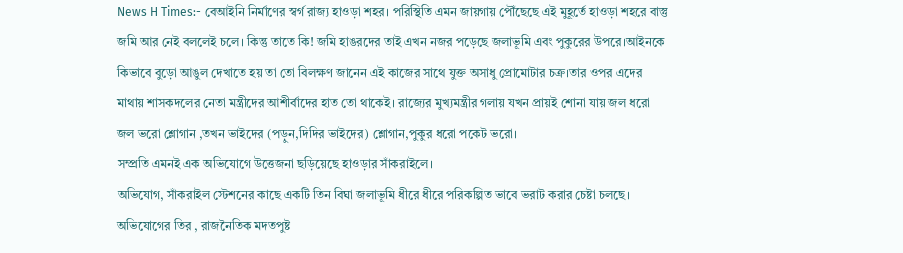News H Times:- বেআইনি নির্মাণের স্বর্গ রাজ্য হাওড়া শহর। পরিস্থিতি এমন জায়গায় পৌঁছেছে এই মুহূর্তে হাওড়া শহরে বাস্তু জমি আর নেই বললেই চলে। কিন্তু তাতে কি! জমি হাঙরদের তাই এখন নজর পড়েছে জলাভূমি এবং পুকুরের উপরে।আইনকে কিভাবে বুড়ো আঙুল দেখাতে হয় তা তো বিলক্ষণ জানেন এই কাজের সাথে যুক্ত অসাধু প্রোমোটার চক্র।তার ওপর এদের মাথায় শাসকদলের নেতা মন্ত্রীদের আশীর্বাদের হাত তো থাকেই। রাজ্যের মুখ্যমন্ত্রীর গলায় যখন প্রায়ই শোনা যায় জল ধরো জল ভরো শ্লোগান ,তখন ভাইদের (পড়ুন,দিদির ভাইদের) শ্লোগান,পুকুর ধরো পকেট ভরো।
সম্প্রতি এমনই এক অভিযোগে উত্তেজনা ছড়িয়েছে হাওড়ার সাঁকরাইলে।
অভিযোগ, সাঁকরাইল স্টেশনের কাছে একটি তিন বিঘা জলাভূমি ধীরে ধীরে পরিকল্পিত ভাবে ভরাট করার চেষ্টা চলছে। অভিযোগের তির , রাজনৈতিক মদতপুষ্ট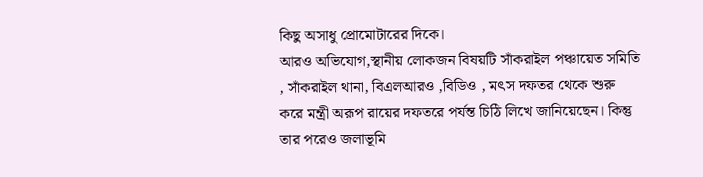কিছু অসাধু প্রোমোটারের দিকে।
আরও অভিযোগ,স্থানীয় লোকজন বিষয়টি সাঁকরাইল পঞ্চায়েত সমিতি , সাঁকরাইল থানা, বিএলআরও ,বিডিও , মৎস দফতর থেকে শুরু করে মন্ত্রী অরূপ রায়ের দফতরে পর্যন্ত চিঠি লিখে জানিয়েছেন। কিন্তু তার পরেও জলাভূমি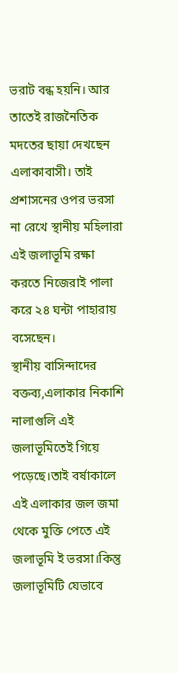ভরাট বন্ধ হয়নি। আর তাতেই রাজনৈতিক মদতের ছায়া দেখছেন এলাকাবাসী। তাই প্রশাসনের ওপর ভরসা না রেখে স্থানীয় মহিলারা এই জলাভূমি রক্ষা করতে নিজেরাই পালা করে ২৪ ঘন্টা পাহারায় বসেছেন।
স্থানীয় বাসিন্দাদের বক্তব্য,এলাকার নিকাশি নালাগুলি এই জলাভূমিতেই গিয়ে পড়েছে।তাই বর্ষাকালে এই এলাকার জল জমা থেকে মুক্তি পেতে এই জলাভূমি ই ভরসা।কিন্তু জলাভূমিটি যেভাবে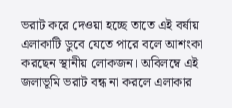ভরাট করে দেওয়া হচ্ছে তাতে এই বর্ষায় এলাকাটি ডুবে যেতে পারে বলে আশংকা করছেন স্থানীয় লোকজন। অবিলম্বে এই জলাভূমি ভরাট বন্ধ না করলে এলাকার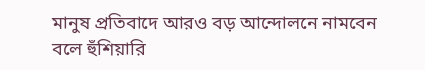মানুষ প্রতিবাদে আরও বড় আন্দোলনে নামবেন বলে হুঁশিয়ারি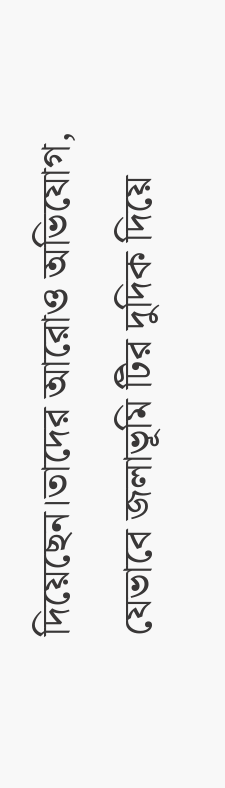দিয়েছেন।তাদের আরোও অভিযোগ, যেভাবে জলাভূমি টির দুদিক দিয়ে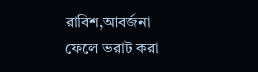রাবিশ,আবর্জনা ফেলে ভরাট করা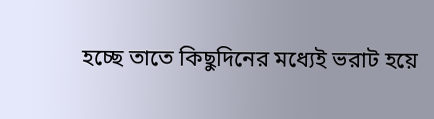হচ্ছে তাতে কিছুদিনের মধ্যেই ভরাট হয়ে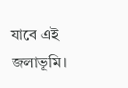যাবে এই জলাভূমি।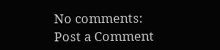No comments:
Post a Comment